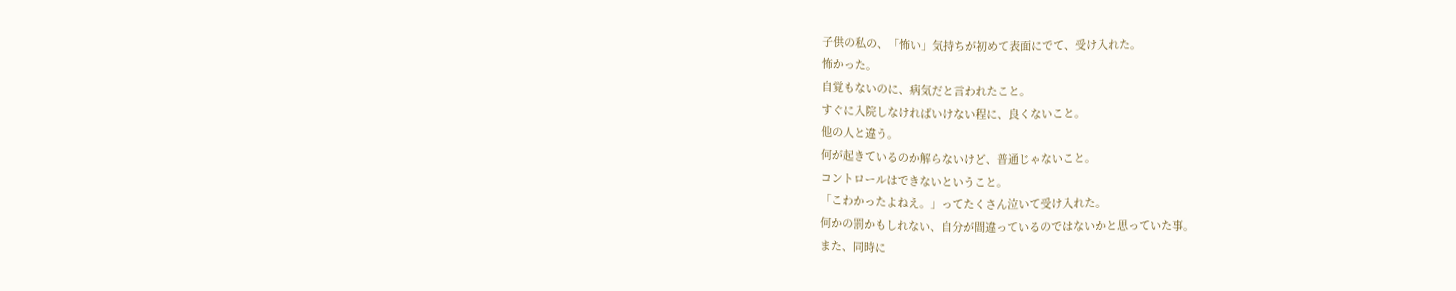子供の私の、「怖い」気持ちが初めて表面にでて、受け入れた。
怖かった。
自覚もないのに、病気だと言われたこと。
すぐに入院しなければいけない程に、良くないこと。
他の人と違う。
何が起きているのか解らないけど、普通じゃないこと。
コントロールはできないということ。
「こわかったよねえ。」ってたくさん泣いて受け入れた。
何かの罰かもしれない、自分が間違っているのではないかと思っていた事。
また、同時に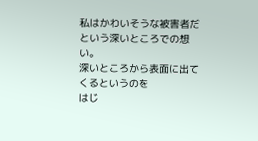私はかわいそうな被害者だという深いところでの想い。
深いところから表面に出てくるというのを
はじ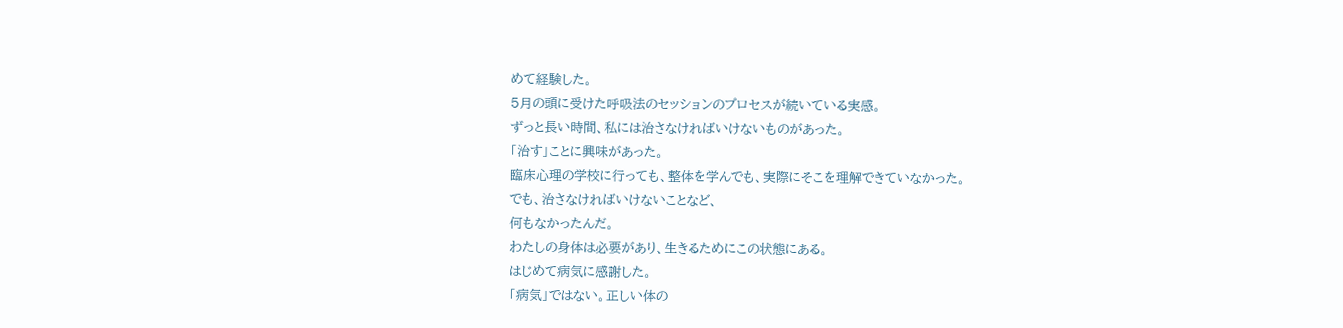めて経験した。
5月の頭に受けた呼吸法のセッションのプロセスが続いている実感。
ずっと長い時間、私には治さなければいけないものがあった。
「治す」ことに興味があった。
臨床心理の学校に行っても、整体を学んでも、実際にそこを理解できていなかった。
でも、治さなければいけないことなど、
何もなかったんだ。
わたしの身体は必要があり、生きるためにこの状態にある。
はじめて病気に感謝した。
「病気」ではない。正しい体の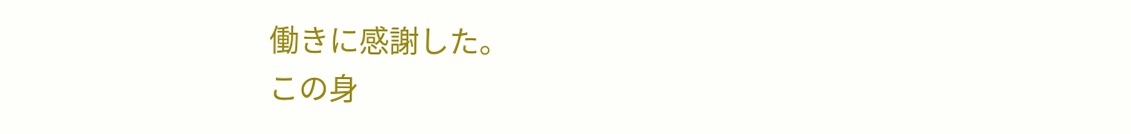働きに感謝した。
この身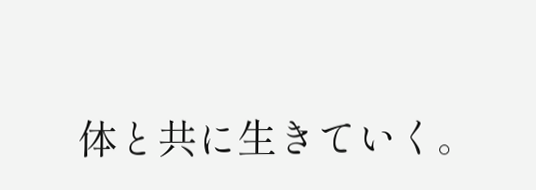体と共に生きていく。